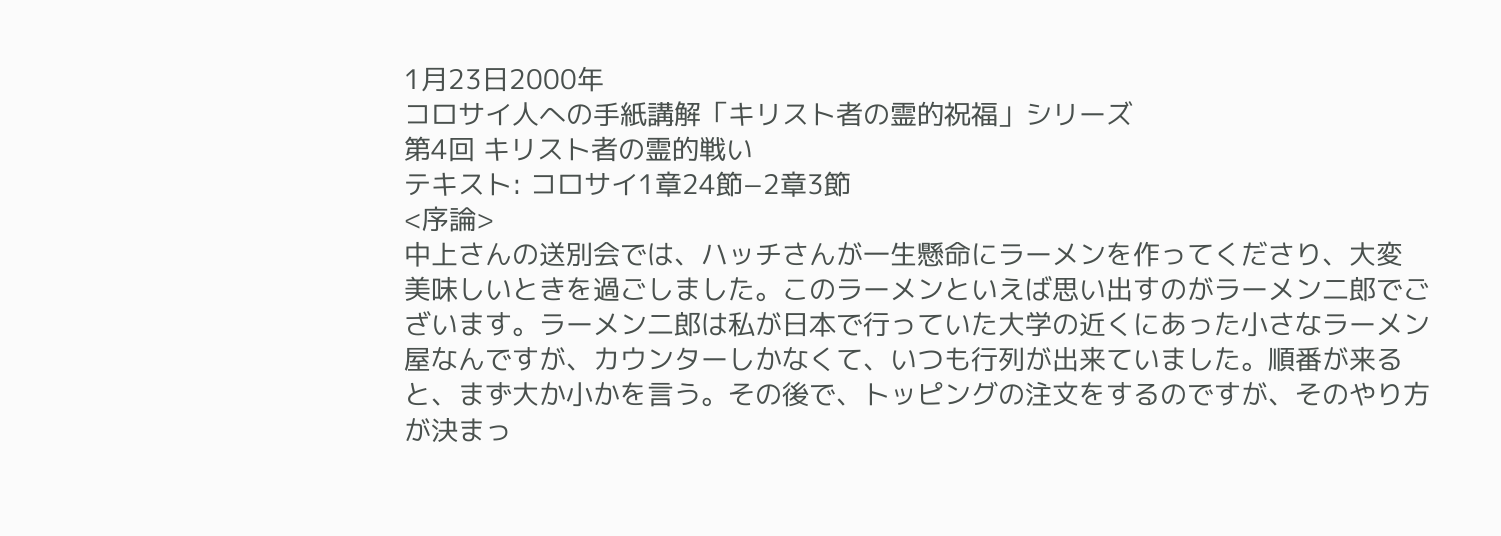1月23日2000年
コロサイ人への手紙講解「キリスト者の霊的祝福」シリーズ
第4回 キリスト者の霊的戦い
テキスト: コロサイ1章24節−2章3節
<序論>
中上さんの送別会では、ハッチさんが一生懸命にラーメンを作ってくださり、大変
美味しいときを過ごしました。このラーメンといえば思い出すのがラーメン二郎でご
ざいます。ラーメン二郎は私が日本で行っていた大学の近くにあった小さなラーメン
屋なんですが、カウンターしかなくて、いつも行列が出来ていました。順番が来る
と、まず大か小かを言う。その後で、トッピングの注文をするのですが、そのやり方
が決まっ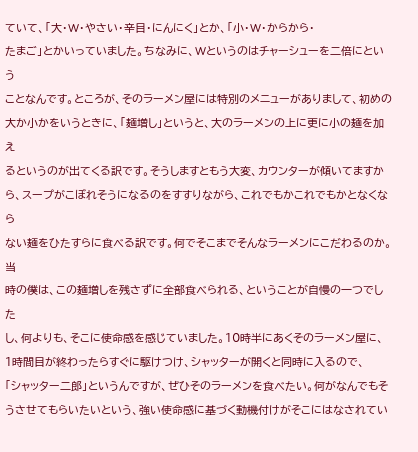ていて、「大・W・やさい・辛目・にんにく」とか、「小・W・からから・
たまご」とかいっていました。ちなみに、Wというのはチャーシューを二倍にという
ことなんです。ところが、そのラーメン屋には特別のメニューがありまして、初めの
大か小かをいうときに、「麺増し」というと、大のラーメンの上に更に小の麺を加え
るというのが出てくる訳です。そうしますともう大変、カウンターが傾いてますか
ら、スープがこぼれそうになるのをすすりながら、これでもかこれでもかとなくなら
ない麺をひたすらに食べる訳です。何でそこまでそんなラーメンにこだわるのか。当
時の僕は、この麺増しを残さずに全部食べられる、ということが自慢の一つでした
し、何よりも、そこに使命感を感じていました。10時半にあくそのラーメン屋に、
1時間目が終わったらすぐに駆けつけ、シャッターが開くと同時に入るので、
「シャッター二郎」というんですが、ぜひそのラーメンを食べたい。何がなんでもそ
うさせてもらいたいという、強い使命感に基づく動機付けがそこにはなされてい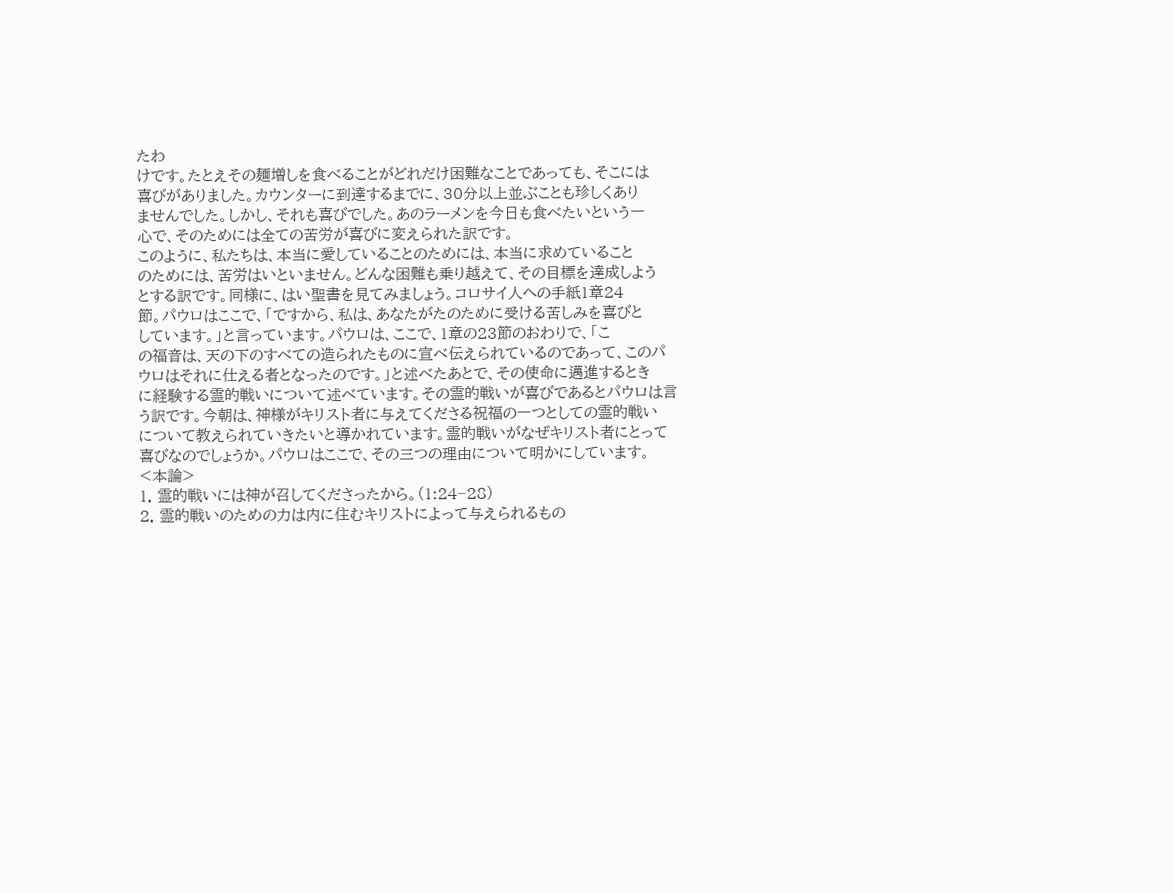たわ
けです。たとえその麺増しを食べることがどれだけ困難なことであっても、そこには
喜びがありました。カウンターに到達するまでに、30分以上並ぶことも珍しくあり
ませんでした。しかし、それも喜びでした。あのラーメンを今日も食べたいという一
心で、そのためには全ての苦労が喜びに変えられた訳です。
このように、私たちは、本当に愛していることのためには、本当に求めていること
のためには、苦労はいといません。どんな困難も乗り越えて、その目標を達成しよう
とする訳です。同様に、はい聖書を見てみましょう。コロサイ人への手紙1章24
節。パウロはここで、「ですから、私は、あなたがたのために受ける苦しみを喜びと
しています。」と言っています。パウロは、ここで、1章の23節のおわりで、「こ
の福音は、天の下のすべての造られたものに宣べ伝えられているのであって、このパ
ウロはそれに仕える者となったのです。」と述べたあとで、その使命に邁進するとき
に経験する霊的戦いについて述べています。その霊的戦いが喜びであるとパウロは言
う訳です。今朝は、神様がキリスト者に与えてくださる祝福の一つとしての霊的戦い
について教えられていきたいと導かれています。霊的戦いがなぜキリスト者にとって
喜びなのでしょうか。パウロはここで、その三つの理由について明かにしています。
<本論>
1. 霊的戦いには神が召してくださったから。(1:24−28)
2. 霊的戦いのための力は内に住むキリストによって与えられるもの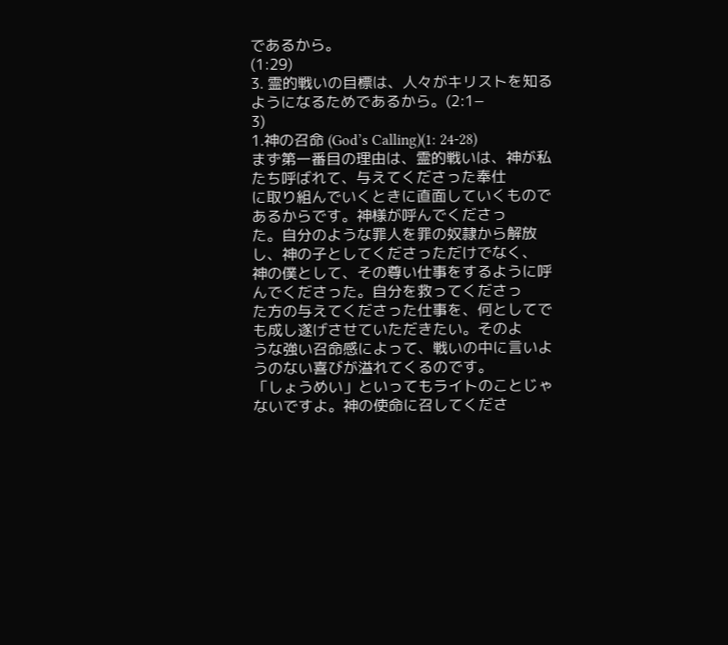であるから。
(1:29)
3. 霊的戦いの目標は、人々がキリストを知るようになるためであるから。(2:1−
3)
1.神の召命 (God’s Calling)(1: 24-28)
まず第一番目の理由は、霊的戦いは、神が私たち呼ばれて、与えてくださった奉仕
に取り組んでいくときに直面していくものであるからです。神様が呼んでくださっ
た。自分のような罪人を罪の奴隷から解放し、神の子としてくださっただけでなく、
神の僕として、その尊い仕事をするように呼んでくださった。自分を救ってくださっ
た方の与えてくださった仕事を、何としてでも成し遂げさせていただきたい。そのよ
うな強い召命感によって、戦いの中に言いようのない喜びが溢れてくるのです。
「しょうめい」といってもライトのことじゃないですよ。神の使命に召してくださ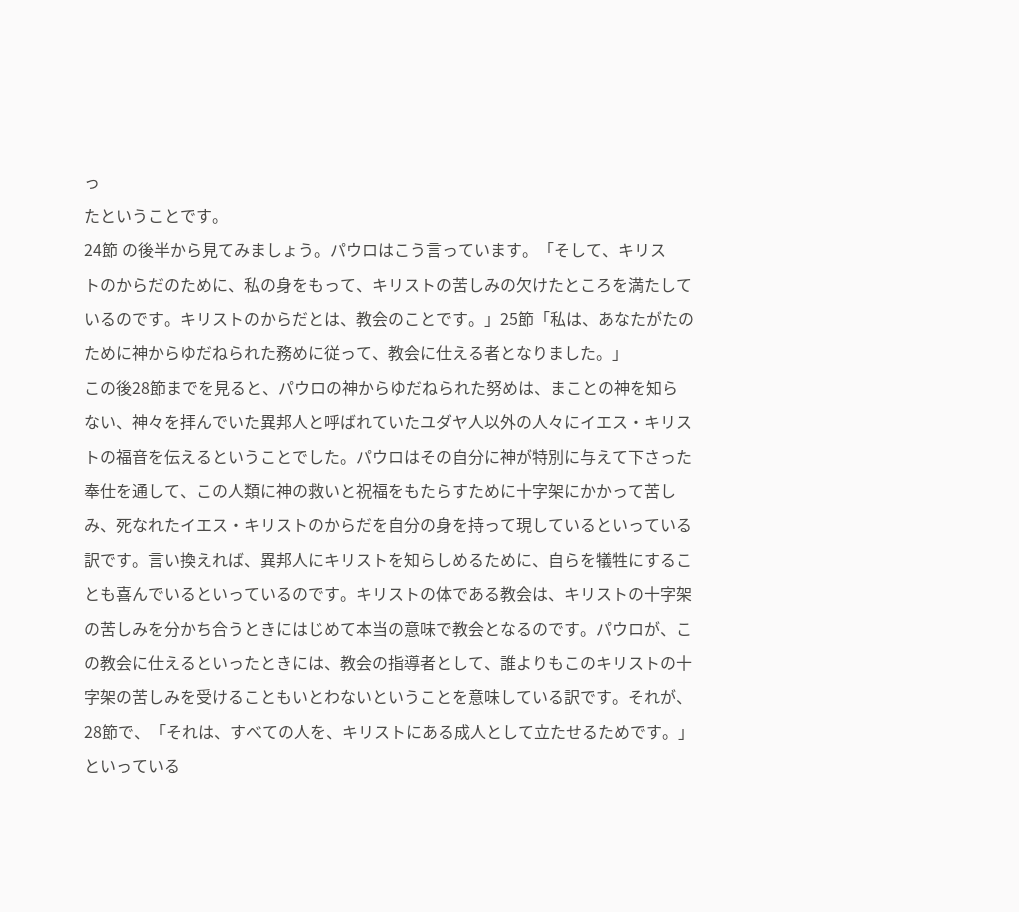っ
たということです。
24節 の後半から見てみましょう。パウロはこう言っています。「そして、キリス
トのからだのために、私の身をもって、キリストの苦しみの欠けたところを満たして
いるのです。キリストのからだとは、教会のことです。」25節「私は、あなたがたの
ために神からゆだねられた務めに従って、教会に仕える者となりました。」
この後28節までを見ると、パウロの神からゆだねられた努めは、まことの神を知ら
ない、神々を拝んでいた異邦人と呼ばれていたユダヤ人以外の人々にイエス・キリス
トの福音を伝えるということでした。パウロはその自分に神が特別に与えて下さった
奉仕を通して、この人類に神の救いと祝福をもたらすために十字架にかかって苦し
み、死なれたイエス・キリストのからだを自分の身を持って現しているといっている
訳です。言い換えれば、異邦人にキリストを知らしめるために、自らを犠牲にするこ
とも喜んでいるといっているのです。キリストの体である教会は、キリストの十字架
の苦しみを分かち合うときにはじめて本当の意味で教会となるのです。パウロが、こ
の教会に仕えるといったときには、教会の指導者として、誰よりもこのキリストの十
字架の苦しみを受けることもいとわないということを意味している訳です。それが、
28節で、「それは、すべての人を、キリストにある成人として立たせるためです。」
といっている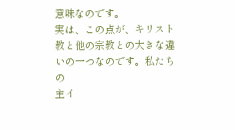意味なのです。
実は、この点が、キリスト教と他の宗教との大きな違いの一つなのです。私たちの
主イ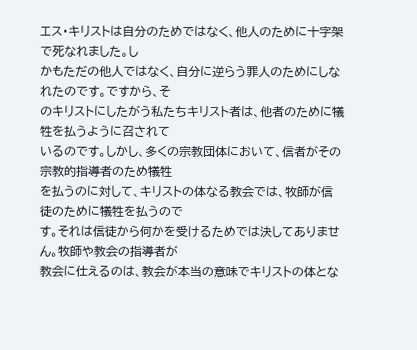エス・キリストは自分のためではなく、他人のために十字架で死なれました。し
かもただの他人ではなく、自分に逆らう罪人のためにしなれたのです。ですから、そ
のキリストにしたがう私たちキリスト者は、他者のために犠牲を払うように召されて
いるのです。しかし、多くの宗教団体において、信者がその宗教的指導者のため犠牲
を払うのに対して、キリストの体なる教会では、牧師が信徒のために犠牲を払うので
す。それは信徒から何かを受けるためでは決してありません。牧師や教会の指導者が
教会に仕えるのは、教会が本当の意味でキリストの体とな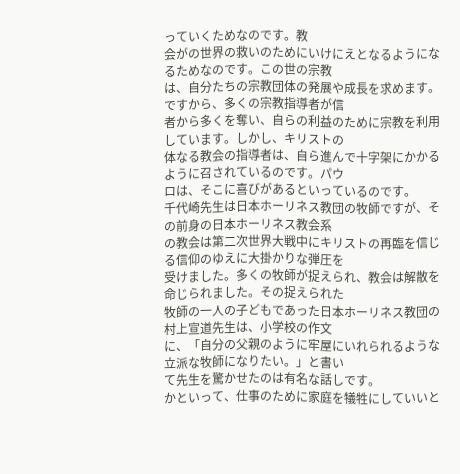っていくためなのです。教
会がの世界の救いのためにいけにえとなるようになるためなのです。この世の宗教
は、自分たちの宗教団体の発展や成長を求めます。ですから、多くの宗教指導者が信
者から多くを奪い、自らの利益のために宗教を利用しています。しかし、キリストの
体なる教会の指導者は、自ら進んで十字架にかかるように召されているのです。パウ
ロは、そこに喜びがあるといっているのです。
千代崎先生は日本ホーリネス教団の牧師ですが、その前身の日本ホーリネス教会系
の教会は第二次世界大戦中にキリストの再臨を信じる信仰のゆえに大掛かりな弾圧を
受けました。多くの牧師が捉えられ、教会は解散を命じられました。その捉えられた
牧師の一人の子どもであった日本ホーリネス教団の村上宣道先生は、小学校の作文
に、「自分の父親のように牢屋にいれられるような立派な牧師になりたい。」と書い
て先生を驚かせたのは有名な話しです。
かといって、仕事のために家庭を犠牲にしていいと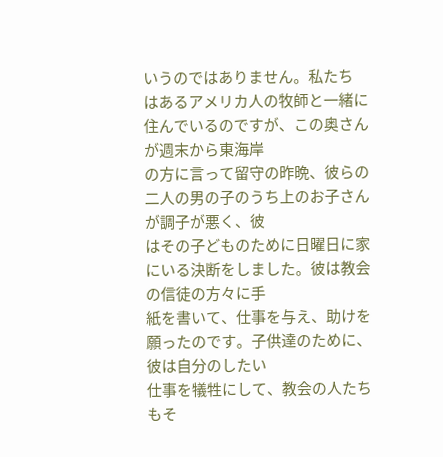いうのではありません。私たち
はあるアメリカ人の牧師と一緒に住んでいるのですが、この奥さんが週末から東海岸
の方に言って留守の昨晩、彼らの二人の男の子のうち上のお子さんが調子が悪く、彼
はその子どものために日曜日に家にいる決断をしました。彼は教会の信徒の方々に手
紙を書いて、仕事を与え、助けを願ったのです。子供達のために、彼は自分のしたい
仕事を犠牲にして、教会の人たちもそ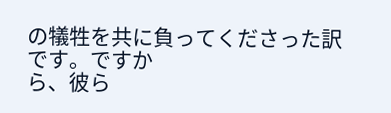の犠牲を共に負ってくださった訳です。ですか
ら、彼ら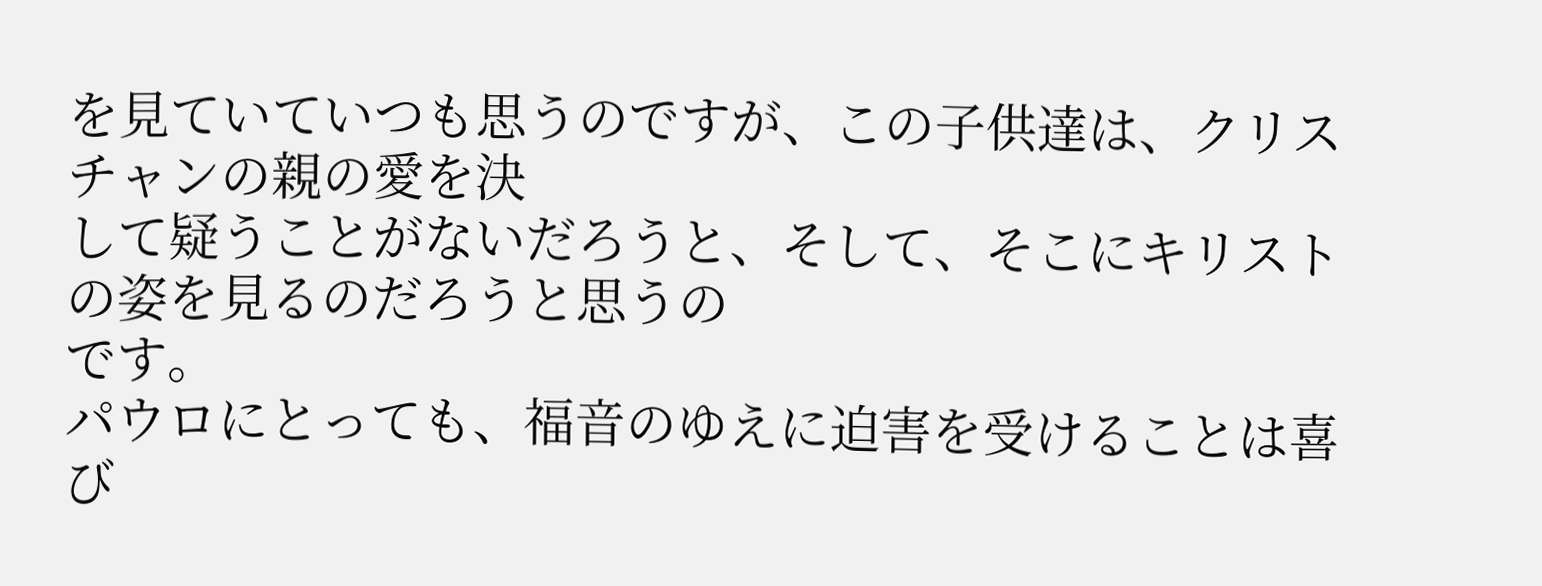を見ていていつも思うのですが、この子供達は、クリスチャンの親の愛を決
して疑うことがないだろうと、そして、そこにキリストの姿を見るのだろうと思うの
です。
パウロにとっても、福音のゆえに迫害を受けることは喜び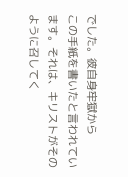でした。彼自身牢獄から
この手紙を書いたと言われています。それは、キリストがそのように召してく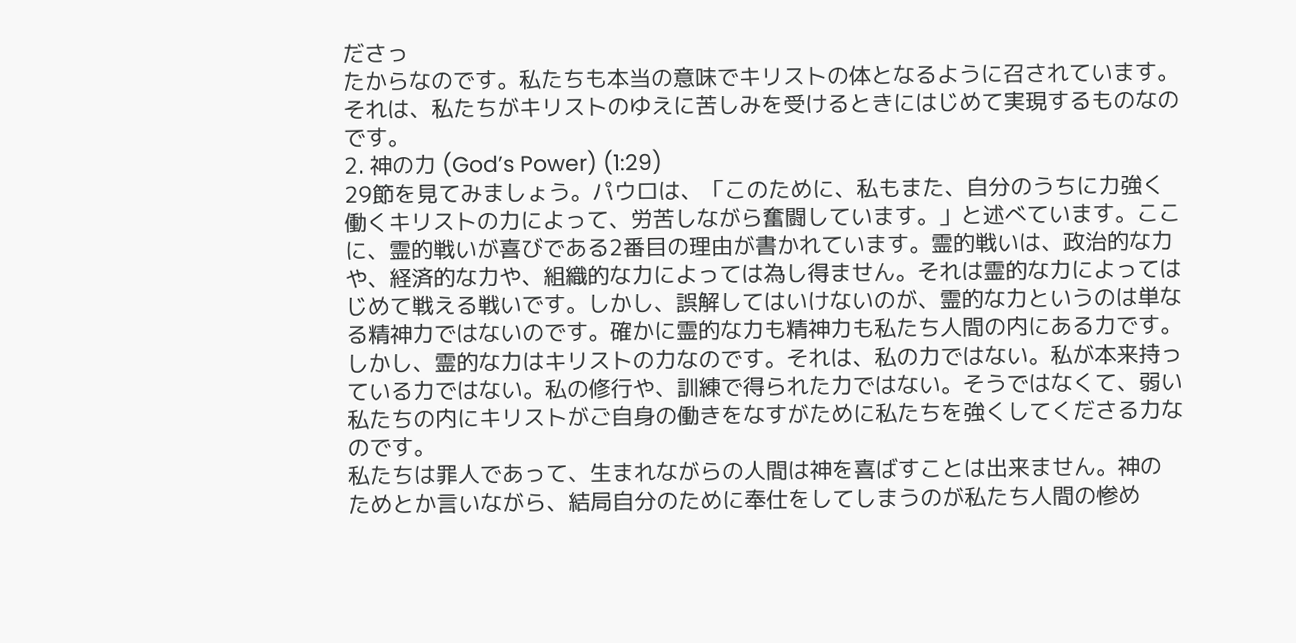ださっ
たからなのです。私たちも本当の意味でキリストの体となるように召されています。
それは、私たちがキリストのゆえに苦しみを受けるときにはじめて実現するものなの
です。
2. 神の力 (God’s Power) (1:29)
29節を見てみましょう。パウロは、「このために、私もまた、自分のうちに力強く
働くキリストの力によって、労苦しながら奮闘しています。」と述べています。ここ
に、霊的戦いが喜びである2番目の理由が書かれています。霊的戦いは、政治的な力
や、経済的な力や、組織的な力によっては為し得ません。それは霊的な力によっては
じめて戦える戦いです。しかし、誤解してはいけないのが、霊的な力というのは単な
る精神力ではないのです。確かに霊的な力も精神力も私たち人間の内にある力です。
しかし、霊的な力はキリストの力なのです。それは、私の力ではない。私が本来持っ
ている力ではない。私の修行や、訓練で得られた力ではない。そうではなくて、弱い
私たちの内にキリストがご自身の働きをなすがために私たちを強くしてくださる力な
のです。
私たちは罪人であって、生まれながらの人間は神を喜ばすことは出来ません。神の
ためとか言いながら、結局自分のために奉仕をしてしまうのが私たち人間の惨め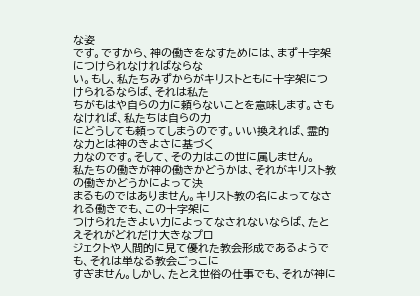な姿
です。ですから、神の働きをなすためには、まず十字架につけられなければならな
い。もし、私たちみずからがキリストともに十字架につけられるならば、それは私た
ちがもはや自らの力に頼らないことを意味します。さもなければ、私たちは自らの力
にどうしても頼ってしまうのです。いい換えれば、霊的な力とは神のきよさに基づく
力なのです。そして、その力はこの世に属しません。
私たちの働きが神の働きかどうかは、それがキリスト教の働きかどうかによって決
まるものではありません。キリスト教の名によってなされる働きでも、この十字架に
つけられたきよい力によってなされないならば、たとえそれがどれだけ大きなプロ
ジェクトや人間的に見て優れた教会形成であるようでも、それは単なる教会ごっこに
すぎません。しかし、たとえ世俗の仕事でも、それが神に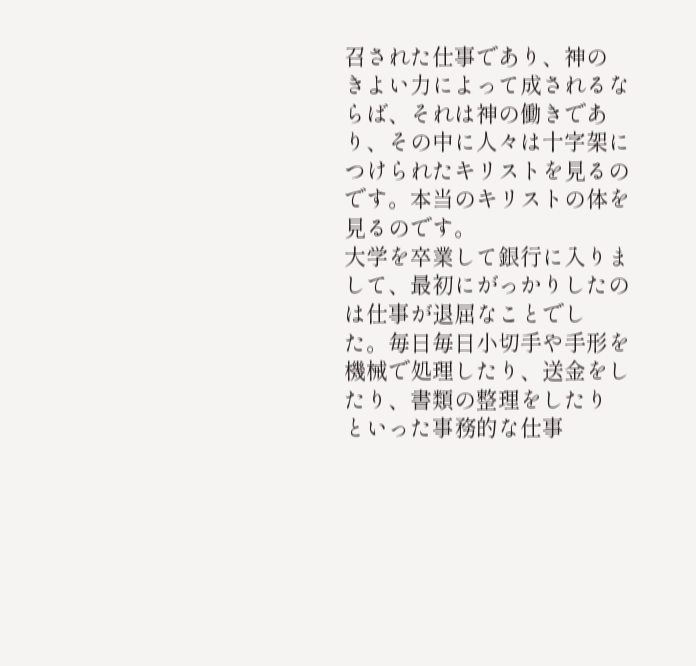召された仕事であり、神の
きよい力によって成されるならば、それは神の働きであり、その中に人々は十字架に
つけられたキリストを見るのです。本当のキリストの体を見るのです。
大学を卒業して銀行に入りまして、最初にがっかりしたのは仕事が退屈なことでし
た。毎日毎日小切手や手形を機械で処理したり、送金をしたり、書類の整理をしたり
といった事務的な仕事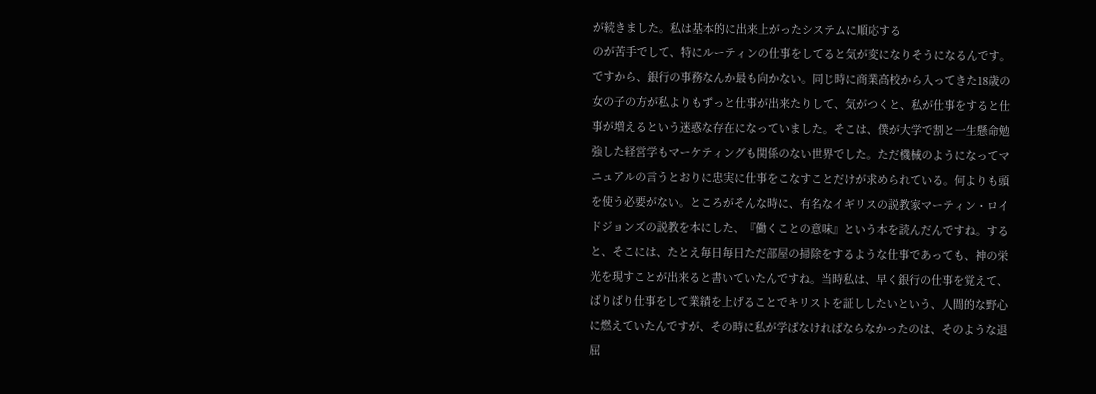が続きました。私は基本的に出来上がったシステムに順応する
のが苦手でして、特にルーティンの仕事をしてると気が変になりそうになるんです。
ですから、銀行の事務なんか最も向かない。同じ時に商業高校から入ってきた18歳の
女の子の方が私よりもずっと仕事が出来たりして、気がつくと、私が仕事をすると仕
事が増えるという迷惑な存在になっていました。そこは、僕が大学で割と一生懸命勉
強した経営学もマーケティングも関係のない世界でした。ただ機械のようになってマ
ニュアルの言うとおりに忠実に仕事をこなすことだけが求められている。何よりも頭
を使う必要がない。ところがそんな時に、有名なイギリスの説教家マーティン・ロイ
ドジョンズの説教を本にした、『働くことの意味』という本を読んだんですね。する
と、そこには、たとえ毎日毎日ただ部屋の掃除をするような仕事であっても、神の栄
光を現すことが出来ると書いていたんですね。当時私は、早く銀行の仕事を覚えて、
ばりばり仕事をして業績を上げることでキリストを証ししたいという、人間的な野心
に燃えていたんですが、その時に私が学ばなければならなかったのは、そのような退
屈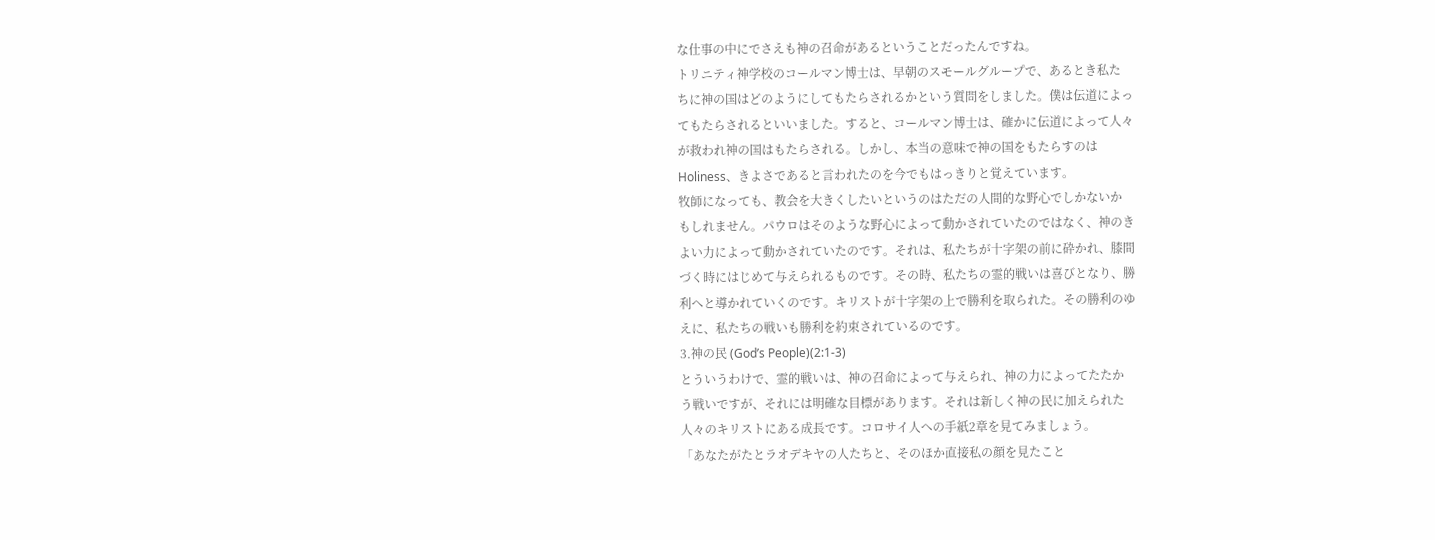な仕事の中にでさえも神の召命があるということだったんですね。
トリニティ神学校のコールマン博士は、早朝のスモールグループで、あるとき私た
ちに神の国はどのようにしてもたらされるかという質問をしました。僕は伝道によっ
てもたらされるといいました。すると、コールマン博士は、確かに伝道によって人々
が救われ神の国はもたらされる。しかし、本当の意味で神の国をもたらすのは
Holiness、きよさであると言われたのを今でもはっきりと覚えています。
牧師になっても、教会を大きくしたいというのはただの人間的な野心でしかないか
もしれません。パウロはそのような野心によって動かされていたのではなく、神のき
よい力によって動かされていたのです。それは、私たちが十字架の前に砕かれ、膝間
づく時にはじめて与えられるものです。その時、私たちの霊的戦いは喜びとなり、勝
利へと導かれていくのです。キリストが十字架の上で勝利を取られた。その勝利のゆ
えに、私たちの戦いも勝利を約束されているのです。
3.神の民 (God’s People)(2:1-3)
とういうわけで、霊的戦いは、神の召命によって与えられ、神の力によってたたか
う戦いですが、それには明確な目標があります。それは新しく神の民に加えられた
人々のキリストにある成長です。コロサイ人への手紙2章を見てみましょう。
「あなたがたとラオデキヤの人たちと、そのほか直接私の顔を見たこと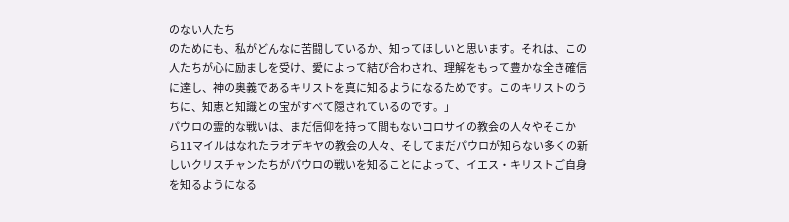のない人たち
のためにも、私がどんなに苦闘しているか、知ってほしいと思います。それは、この
人たちが心に励ましを受け、愛によって結び合わされ、理解をもって豊かな全き確信
に達し、神の奥義であるキリストを真に知るようになるためです。このキリストのう
ちに、知恵と知識との宝がすべて隠されているのです。」
パウロの霊的な戦いは、まだ信仰を持って間もないコロサイの教会の人々やそこか
ら11マイルはなれたラオデキヤの教会の人々、そしてまだパウロが知らない多くの新
しいクリスチャンたちがパウロの戦いを知ることによって、イエス・キリストご自身
を知るようになる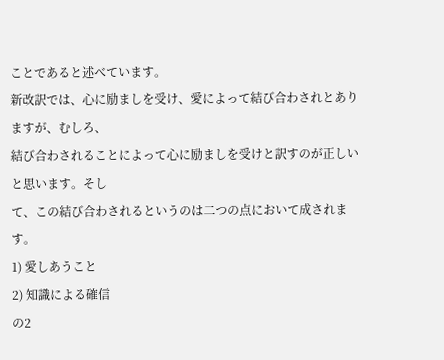ことであると述べています。
新改訳では、心に励ましを受け、愛によって結び合わされとありますが、むしろ、
結び合わされることによって心に励ましを受けと訳すのが正しいと思います。そし
て、この結び合わされるというのは二つの点において成されます。
1) 愛しあうこと
2) 知識による確信
の2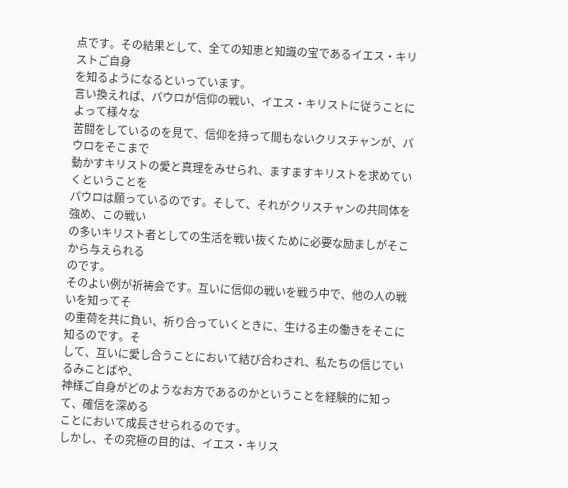点です。その結果として、全ての知恵と知識の宝であるイエス・キリストご自身
を知るようになるといっています。
言い換えれば、パウロが信仰の戦い、イエス・キリストに従うことによって様々な
苦闘をしているのを見て、信仰を持って間もないクリスチャンが、パウロをそこまで
動かすキリストの愛と真理をみせられ、ますますキリストを求めていくということを
パウロは願っているのです。そして、それがクリスチャンの共同体を強め、この戦い
の多いキリスト者としての生活を戦い抜くために必要な励ましがそこから与えられる
のです。
そのよい例が祈祷会です。互いに信仰の戦いを戦う中で、他の人の戦いを知ってそ
の重荷を共に負い、祈り合っていくときに、生ける主の働きをそこに知るのです。そ
して、互いに愛し合うことにおいて結び合わされ、私たちの信じているみことばや、
神様ご自身がどのようなお方であるのかということを経験的に知って、確信を深める
ことにおいて成長させられるのです。
しかし、その究極の目的は、イエス・キリス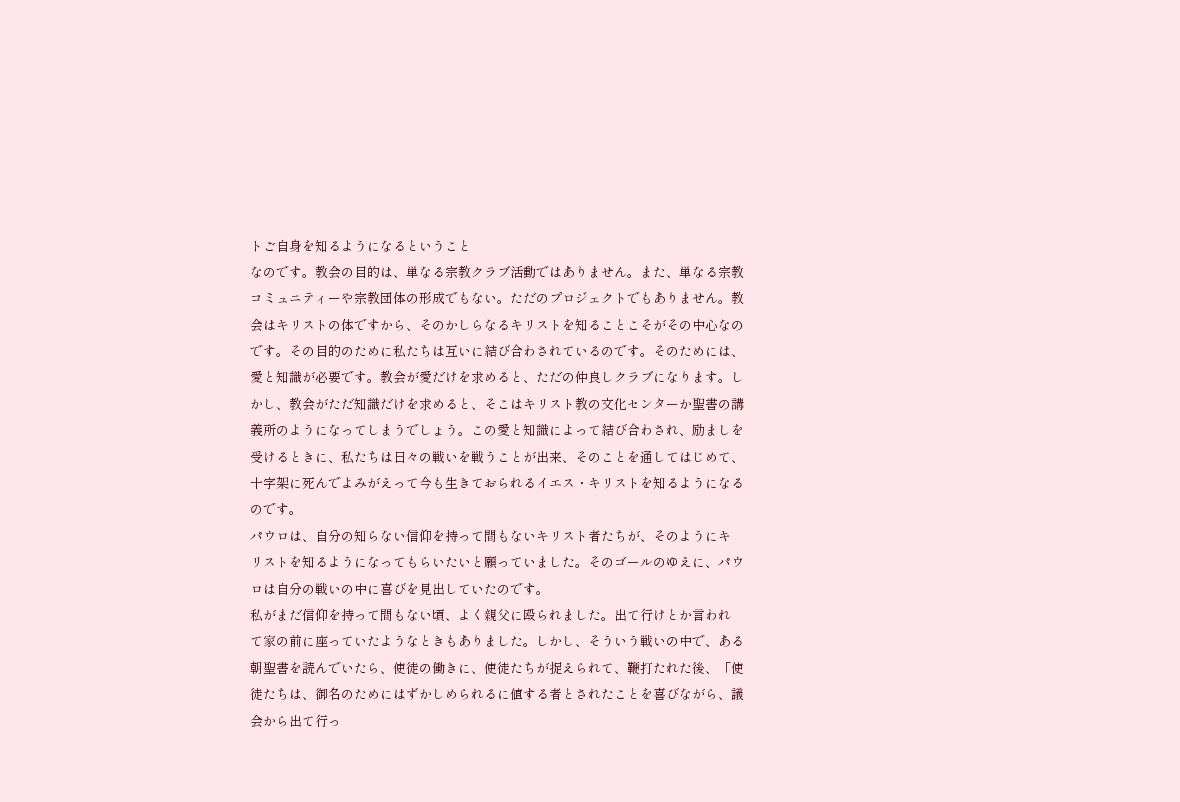トご自身を知るようになるということ
なのです。教会の目的は、単なる宗教クラブ活動ではありません。また、単なる宗教
コミュニティーや宗教団体の形成でもない。ただのプロジェクトでもありません。教
会はキリストの体ですから、そのかしらなるキリストを知ることこそがその中心なの
です。その目的のために私たちは互いに結び合わされているのです。そのためには、
愛と知識が必要です。教会が愛だけを求めると、ただの仲良しクラブになります。し
かし、教会がただ知識だけを求めると、そこはキリスト教の文化センターか聖書の講
義所のようになってしまうでしょう。この愛と知識によって結び合わされ、励ましを
受けるときに、私たちは日々の戦いを戦うことが出来、そのことを通してはじめて、
十字架に死んでよみがえって今も生きておられるイエス・キリストを知るようになる
のです。
パウロは、自分の知らない信仰を持って間もないキリスト者たちが、そのようにキ
リストを知るようになってもらいたいと願っていました。そのゴールのゆえに、パウ
ロは自分の戦いの中に喜びを見出していたのです。
私がまだ信仰を持って間もない頃、よく親父に殴られました。出て行けとか言われ
て家の前に座っていたようなときもありました。しかし、そういう戦いの中で、ある
朝聖書を読んでいたら、使徒の働きに、使徒たちが捉えられて、鞭打たれた後、「使
徒たちは、御名のためにはずかしめられるに値する者とされたことを喜びながら、議
会から出て行っ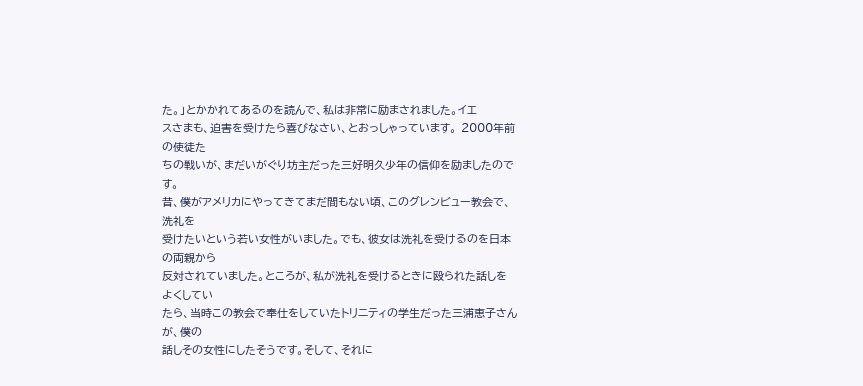た。」とかかれてあるのを読んで、私は非常に励まされました。イエ
スさまも、迫害を受けたら喜びなさい、とおっしゃっています。 2000年前の使徒た
ちの戦いが、まだいがぐり坊主だった三好明久少年の信仰を励ましたのです。
昔、僕がアメリカにやってきてまだ間もない頃、このグレンビュー教会で、洗礼を
受けたいという若い女性がいました。でも、彼女は洗礼を受けるのを日本の両親から
反対されていました。ところが、私が洗礼を受けるときに殴られた話しをよくしてい
たら、当時この教会で奉仕をしていたトリニティの学生だった三浦恵子さんが、僕の
話しその女性にしたそうです。そして、それに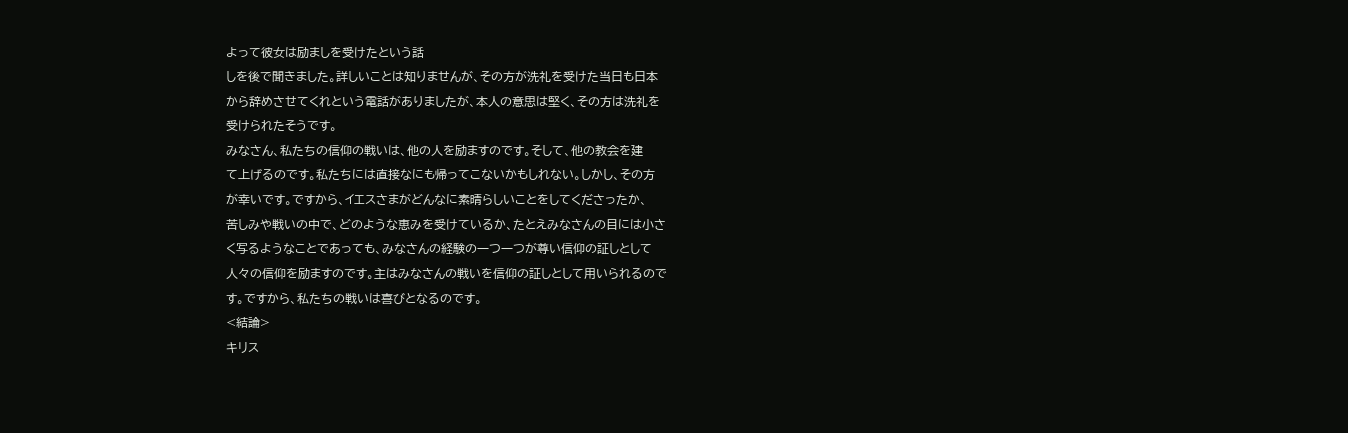よって彼女は励ましを受けたという話
しを後で聞きました。詳しいことは知りませんが、その方が洗礼を受けた当日も日本
から辞めさせてくれという電話がありましたが、本人の意思は堅く、その方は洗礼を
受けられたそうです。
みなさん、私たちの信仰の戦いは、他の人を励ますのです。そして、他の教会を建
て上げるのです。私たちには直接なにも帰ってこないかもしれない。しかし、その方
が幸いです。ですから、イエスさまがどんなに素晴らしいことをしてくださったか、
苦しみや戦いの中で、どのような恵みを受けているか、たとえみなさんの目には小さ
く写るようなことであっても、みなさんの経験の一つ一つが尊い信仰の証しとして
人々の信仰を励ますのです。主はみなさんの戦いを信仰の証しとして用いられるので
す。ですから、私たちの戦いは喜びとなるのです。
<結論>
キリス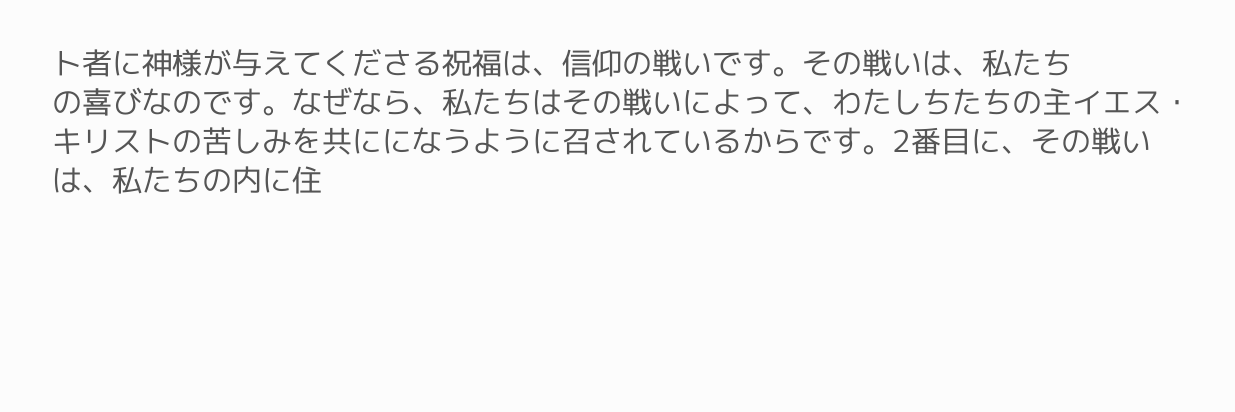ト者に神様が与えてくださる祝福は、信仰の戦いです。その戦いは、私たち
の喜びなのです。なぜなら、私たちはその戦いによって、わたしちたちの主イエス・
キリストの苦しみを共にになうように召されているからです。2番目に、その戦い
は、私たちの内に住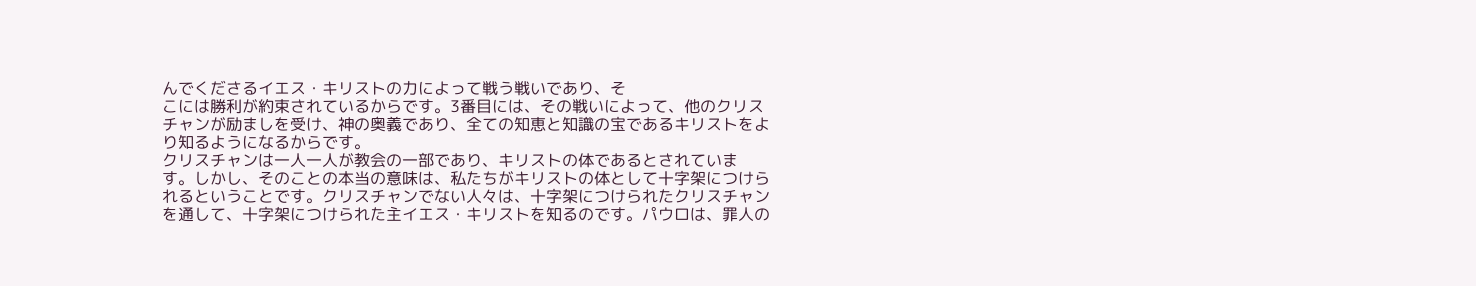んでくださるイエス・キリストの力によって戦う戦いであり、そ
こには勝利が約束されているからです。3番目には、その戦いによって、他のクリス
チャンが励ましを受け、神の奥義であり、全ての知恵と知識の宝であるキリストをよ
り知るようになるからです。
クリスチャンは一人一人が教会の一部であり、キリストの体であるとされていま
す。しかし、そのことの本当の意味は、私たちがキリストの体として十字架につけら
れるということです。クリスチャンでない人々は、十字架につけられたクリスチャン
を通して、十字架につけられた主イエス・キリストを知るのです。パウロは、罪人の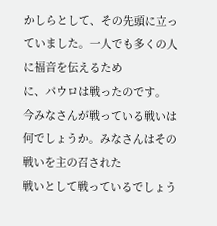かしらとして、その先頭に立っていました。一人でも多くの人に福音を伝えるため
に、パウロは戦ったのです。
今みなさんが戦っている戦いは何でしょうか。みなさんはその戦いを主の召された
戦いとして戦っているでしょう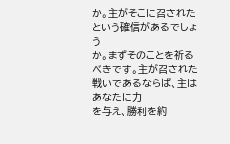か。主がそこに召されたという確信があるでしょう
か。まずそのことを祈るべきです。主が召された戦いであるならば、主はあなたに力
を与え、勝利を約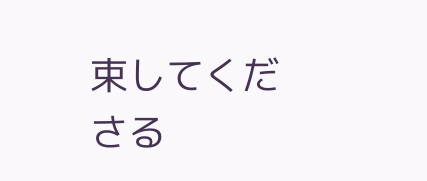束してくださる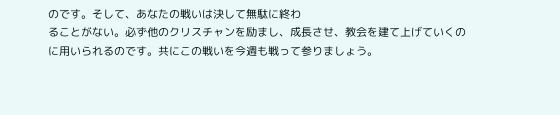のです。そして、あなたの戦いは決して無駄に終わ
ることがない。必ず他のクリスチャンを励まし、成長させ、教会を建て上げていくの
に用いられるのです。共にこの戦いを今週も戦って参りましょう。